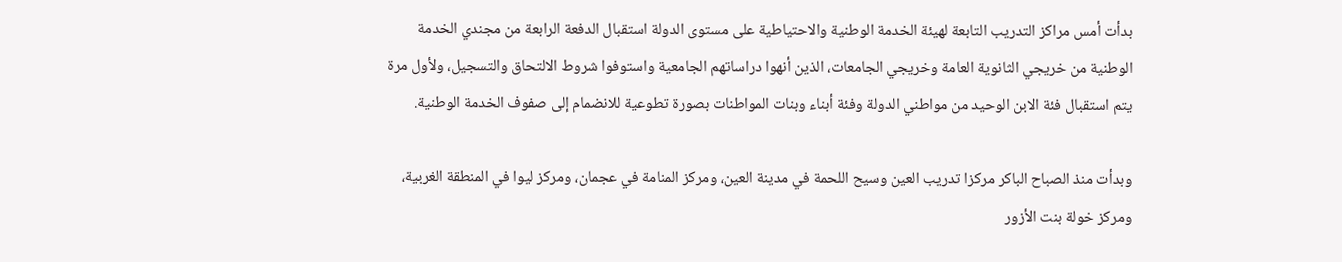بدأت أمس مراكز التدريب التابعة لهيئة الخدمة الوطنية والاحتياطية على مستوى الدولة استقبال الدفعة الرابعة من مجندي الخدمة الوطنية من خريجي الثانوية العامة وخريجي الجامعات، الذين أنهوا دراساتهم الجامعية واستوفوا شروط الالتحاق والتسجيل، ولأول مرة يتم استقبال فئة الابن الوحيد من مواطني الدولة وفئة أبناء وبنات المواطنات بصورة تطوعية للانضمام إلى صفوف الخدمة الوطنية.

وبدأت منذ الصباح الباكر مركزا تدريب العين وسيح اللحمة في مدينة العين، ومركز المنامة في عجمان، ومركز ليوا في المنطقة الغربية، ومركز خولة بنت الأزور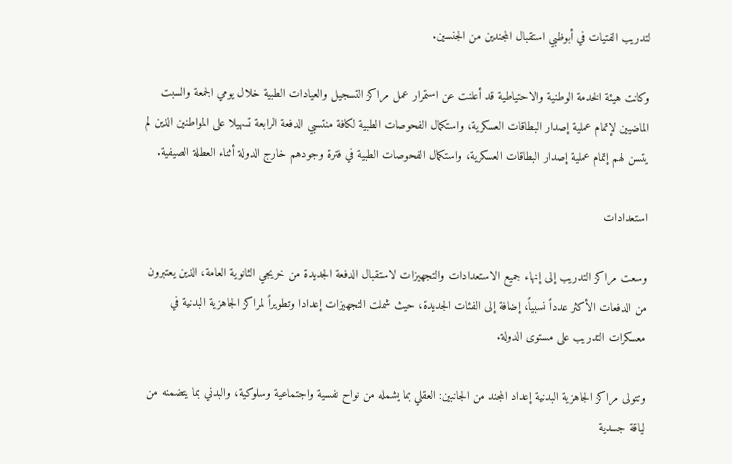لتدريب الفتيات في أبوظبي استقبال المجندين من الجنسين.

وكانت هيئة الخدمة الوطنية والاحتياطية قد أعلنت عن استمرار عمل مراكز التسجيل والعيادات الطبية خلال يومي الجمعة والسبت الماضيين لإتمام عملية إصدار البطاقات العسكرية، واستكمال الفحوصات الطبية لكافة منتسبي الدفعة الرابعة تسهيلا على المواطنين الذين لم يتسن لهم إتمام عملية إصدار البطاقات العسكرية، واستكمال الفحوصات الطبية في فترة وجودهم خارج الدولة أثناء العطلة الصيفية.

استعدادات

وسعت مراكز التدريب إلى إنهاء جميع الاستعدادات والتجهيزات لاستقبال الدفعة الجديدة من خريجي الثانوية العامة، الذين يعتبرون من الدفعات الأكثر عدداً نسبياً، إضافة إلى الفئات الجديدة، حيث شملت التجهيزات إعدادا وتطويراً لمراكز الجاهزية البدنية في معسكرات التدريب على مستوى الدولة.

وتتولى مراكز الجاهزية البدنية إعداد المجند من الجانبين: العقلي بما يشمله من نواح نفسية واجتماعية وسلوكية، والبدني بما يتضمنه من لياقة جسدية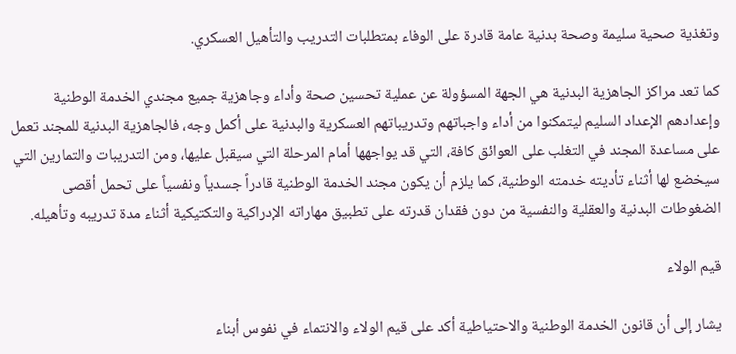وتغذية صحية سليمة وصحة بدنية عامة قادرة على الوفاء بمتطلبات التدريب والتأهيل العسكري.

كما تعد مراكز الجاهزية البدنية هي الجهة المسؤولة عن عملية تحسين صحة وأداء وجاهزية جميع مجندي الخدمة الوطنية وإعدادهم الإعداد السليم ليتمكنوا من أداء واجباتهم وتدريباتهم العسكرية والبدنية على أكمل وجه، فالجاهزية البدنية للمجند تعمل على مساعدة المجند في التغلب على العوائق كافة، التي قد يواجهها أمام المرحلة التي سيقبل عليها، ومن التدريبات والتمارين التي سيخضع لها أثناء تأديته خدمته الوطنية، كما يلزم أن يكون مجند الخدمة الوطنية قادراً جسدياً ونفسياً على تحمل أقصى الضغوطات البدنية والعقلية والنفسية من دون فقدان قدرته على تطبيق مهاراته الإدراكية والتكتيكية أثناء مدة تدريبه وتأهيله.

قيم الولاء

يشار إلى أن قانون الخدمة الوطنية والاحتياطية أكد على قيم الولاء والانتماء في نفوس أبناء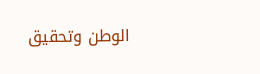الوطن وتحقيق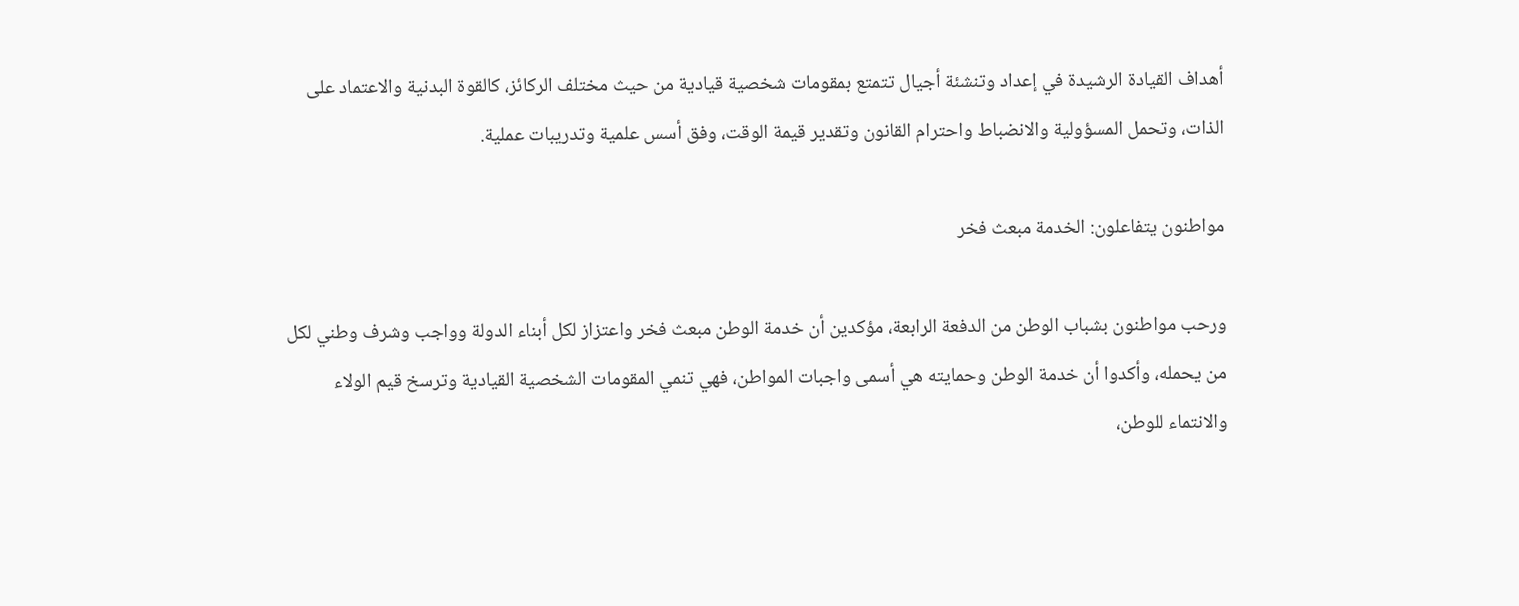أهداف القيادة الرشيدة في إعداد وتنشئة أجيال تتمتع بمقومات شخصية قيادية من حيث مختلف الركائز، كالقوة البدنية والاعتماد على الذات، وتحمل المسؤولية والانضباط واحترام القانون وتقدير قيمة الوقت، وفق أسس علمية وتدريبات عملية.

مواطنون يتفاعلون: الخدمة مبعث فخر

ورحب مواطنون بشباب الوطن من الدفعة الرابعة، مؤكدين أن خدمة الوطن مبعث فخر واعتزاز لكل أبناء الدولة وواجب وشرف وطني لكل من يحمله، وأكدوا أن خدمة الوطن وحمايته هي أسمى واجبات المواطن، فهي تنمي المقومات الشخصية القيادية وترسخ قيم الولاء والانتماء للوطن،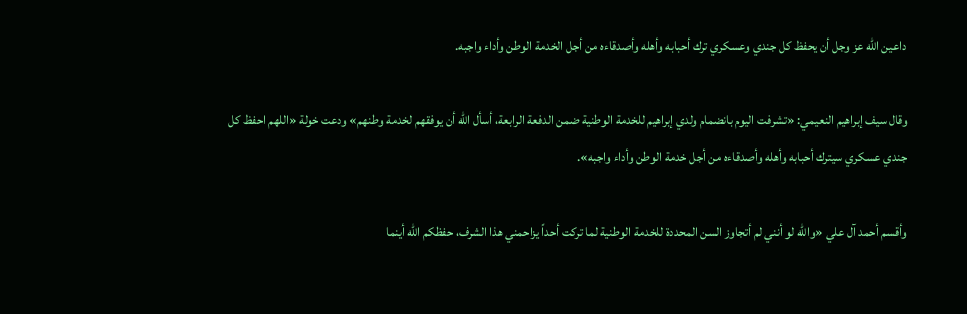داعين الله عز وجل أن يحفظ كل جندي وعسكري ترك أحبابه وأهله وأصدقاءه من أجل الخدمة الوطن وأداء واجبه.

وقال سيف إبراهيم النعيمي: «تشرفت اليوم بانضمام ولدي إبراهيم للخدمة الوطنية ضمن الدفعة الرابعة، أسأل الله أن يوفقهم لخدمة وطنهم» ودعت خولة «اللهم احفظ كل جندي عسكري سيترك أحبابه وأهله وأصدقاءه من أجل خدمة الوطن وأداء واجبه».

وأقسم أحمد آل علي «والله لو أنني لم أتجاوز السن المحددة للخدمة الوطنية لما تركت أحداً يزاحمني هذا الشرف، حفظكم الله أينما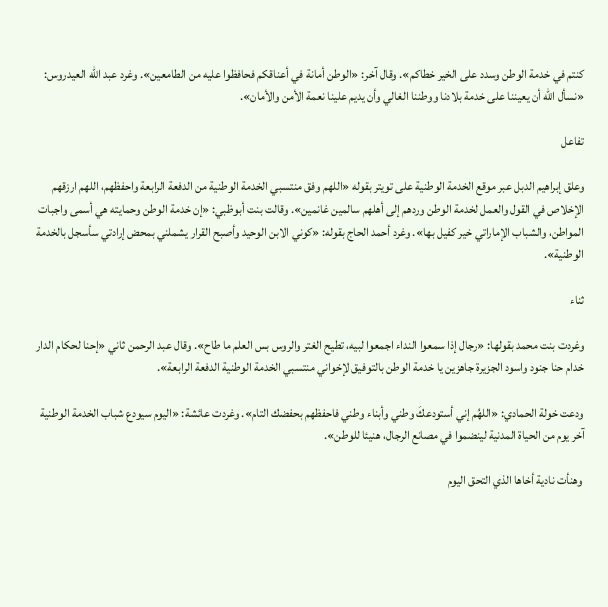كنتم في خدمة الوطن وسدد على الخير خطاكم». وقال آخر: «الوطن أمانة في أعناقكم فحافظوا عليه من الطامعين». وغرد عبد الله العيدروس: «نسأل الله أن يعيننا على خدمة بلادنا ووطننا الغالي وأن يديم علينا نعمة الأمن والأمان».

تفاعل

وعلق إبراهيم الدبل عبر موقع الخدمة الوطنية على تويتر بقوله «اللهم وفق منتسبي الخدمة الوطنية من الدفعة الرابعة واحفظهم، اللهم ارزقهم الإخلاص في القول والعمل لخدمة الوطن وردهم إلى أهلهم سالمين غانمين». وقالت بنت أبوظبي: «إن خدمة الوطن وحمايته هي أسمى واجبات المواطن، والشباب الإماراتي خير كفيل بها». وغرد أحمد الحاج بقوله: «كوني الابن الوحيد وأصبح القرار يشملني بمحض إرادتي سأسجل بالخدمة الوطنية».

ثناء

وغردت بنت محمد بقولها: «رجال إذا سمعوا النداء اجمعوا لبيه، تطيح الغتر والروس بس العلم ما طاح». وقال عبد الرحمن ثاني «إحنا لحكام الدار خدام حنا جنود واسود الجزيرة جاهزين يا خدمة الوطن بالتوفيق لإخواني منتسبي الخدمة الوطنية الدفعة الرابعة».

ودعت خولة الحمادي: «اللهُم إني أستودعكَ وطني وأبناء وطني فاحفظهم بحفضك التام». وغردت عائشة: «اليوم سيودع شباب الخدمة الوطنية آخر يوم من الحياة المدنية لينضموا في مصانع الرجال، هنيئا للوطن».

 وهنأت نادية أخاها الذي التحق اليوم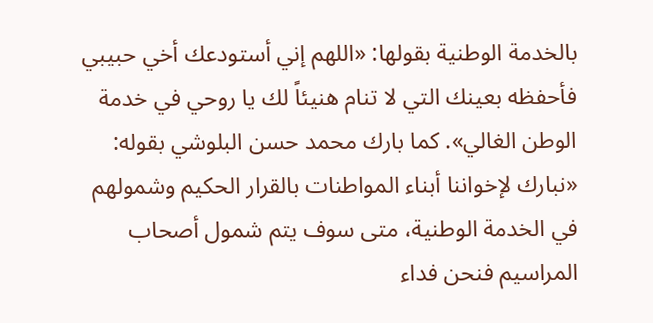بالخدمة الوطنية بقولها: «اللهم إني أستودعك أخي حبيبي فأحفظه بعينك التي لا تنام هنيئاً لك يا روحي في خدمة الوطن الغالي». كما بارك محمد حسن البلوشي بقوله: «نبارك لإخواننا أبناء المواطنات بالقرار الحكيم وشمولهم في الخدمة الوطنية، متى سوف يتم شمول أصحاب المراسيم فنحن فداء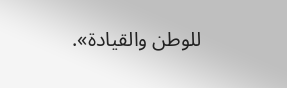للوطن والقيادة».